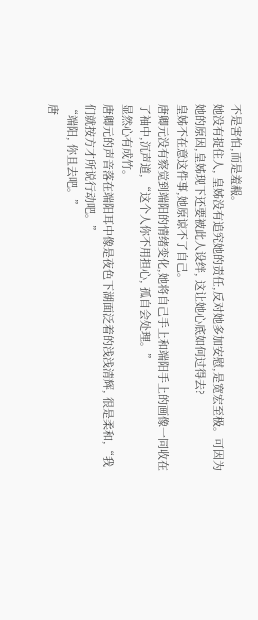不是害怕,而是羞赧。
她没有捉住人, 皇姊没有追究她的责任,反对她多加安慰,是宽宏至极。可因为她的原因,皇姊现下还要被此人设绊, 这让她心底如何过得去?
皇姊不在意这件事,她原谅不了自己。
唐卿元没有察觉到端阳的情绪变化,她将自己手上和端阳手上的画像一同收在了袖中,沉声道, “这个人你不用担心, 孤自会处理。”
显然心有成竹。
唐卿元的声音落在端阳耳中像是夜色下湖面泛着的浅浅清辉, 很是柔和,“我们就按方才所说行动吧。”
“端阳, 你且去吧。”
唐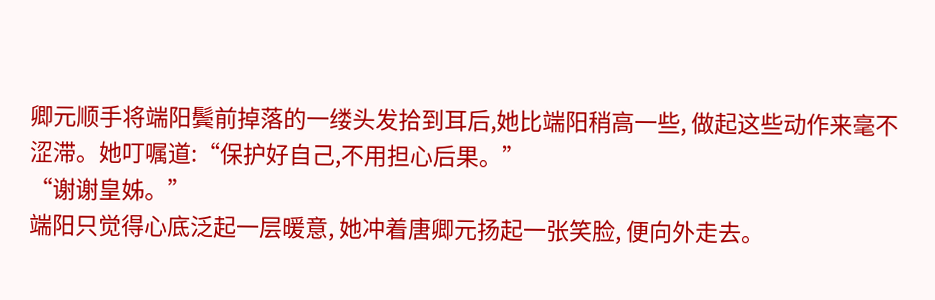卿元顺手将端阳鬓前掉落的一缕头发拾到耳后,她比端阳稍高一些, 做起这些动作来毫不涩滞。她叮嘱道:“保护好自己,不用担心后果。”
“谢谢皇姊。”
端阳只觉得心底泛起一层暖意, 她冲着唐卿元扬起一张笑脸, 便向外走去。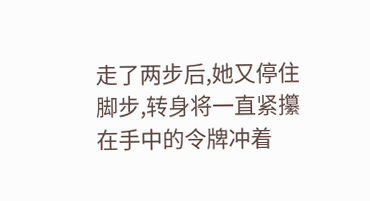走了两步后,她又停住脚步,转身将一直紧攥在手中的令牌冲着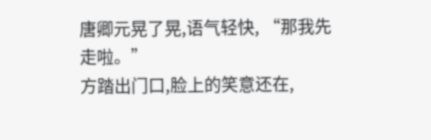唐卿元晃了晃,语气轻快, “那我先走啦。”
方踏出门口,脸上的笑意还在,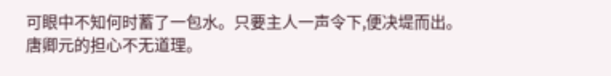可眼中不知何时蓄了一包水。只要主人一声令下,便决堤而出。
唐卿元的担心不无道理。